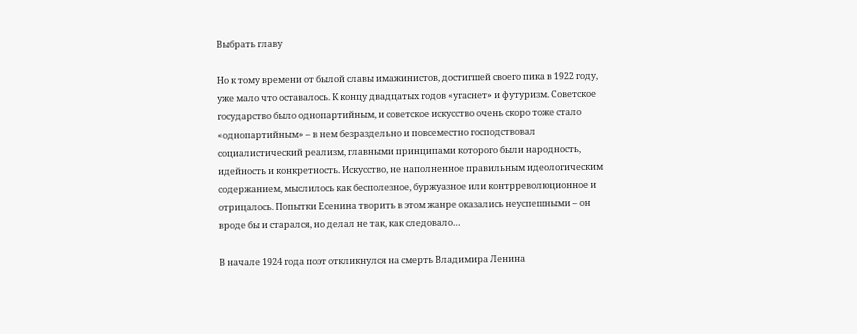Выбрать главу

Но к тому времени от былой славы имажинистов, достигшей своего пика в 1922 году, уже мало что оставалось. К концу двадцатых годов «угаснет» и футуризм. Советское государство было однопартийным, и советское искусство очень скоро тоже стало «однопартийным» – в нем безраздельно и повсеместно господствовал социалистический реализм, главными принципами которого были народность, идейность и конкретность. Искусство, не наполненное правильным идеологическим содержанием, мыслилось как бесполезное, буржуазное или контрреволюционное и отрицалось. Попытки Есенина творить в этом жанре оказались неуспешными – он вроде бы и старался, но делал не так, как следовало…

В начале 1924 года поэт откликнулся на смерть Владимира Ленина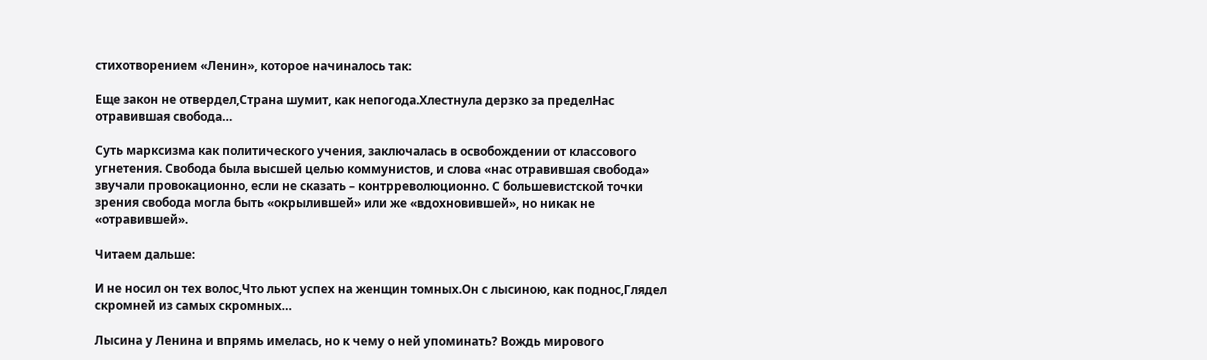стихотворением «Ленин», которое начиналось так:

Еще закон не отвердел,Страна шумит, как непогода.Хлестнула дерзко за пределНас отравившая свобода…

Суть марксизма как политического учения, заключалась в освобождении от классового угнетения. Свобода была высшей целью коммунистов, и слова «нас отравившая свобода» звучали провокационно, если не сказать – контрреволюционно. С большевистской точки зрения свобода могла быть «окрылившей» или же «вдохновившей», но никак не «отравившей».

Читаем дальше:

И не носил он тех волос,Что льют успех на женщин томных.Он с лысиною, как поднос,Глядел скромней из самых скромных…

Лысина у Ленина и впрямь имелась, но к чему о ней упоминать? Вождь мирового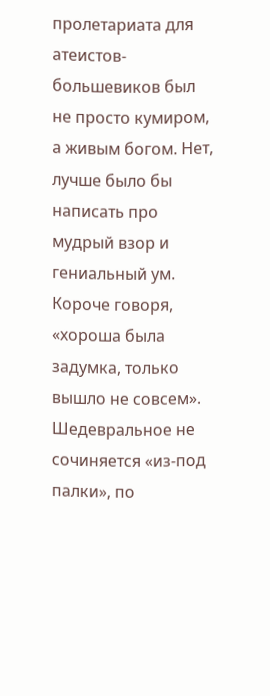пролетариата для атеистов-большевиков был не просто кумиром, а живым богом. Нет, лучше было бы написать про мудрый взор и гениальный ум. Короче говоря, «хороша была задумка, только вышло не совсем». Шедевральное не сочиняется «из-под палки», по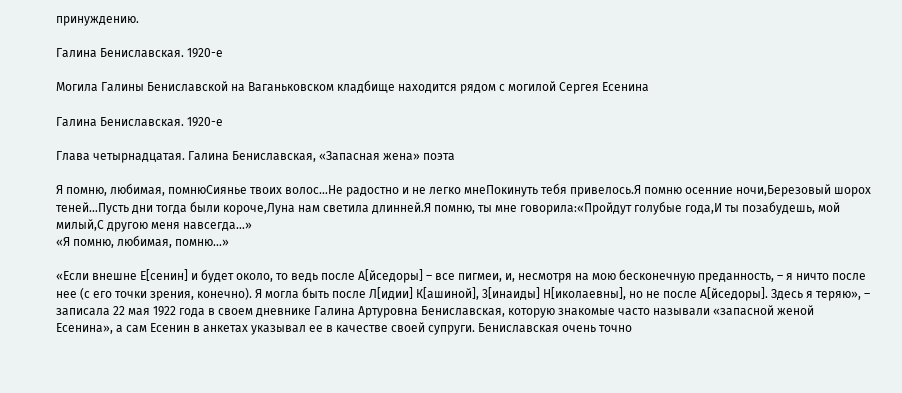принуждению.

Галина Бениславская. 1920-е

Могила Галины Бениславской на Ваганьковском кладбище находится рядом с могилой Сергея Есенина

Галина Бениславская. 1920-е

Глава четырнадцатая. Галина Бениславская, «Запасная жена» поэта

Я помню, любимая, помнюСиянье твоих волос…Не радостно и не легко мнеПокинуть тебя привелось.Я помню осенние ночи,Березовый шорох теней…Пусть дни тогда были короче,Луна нам светила длинней.Я помню, ты мне говорила:«Пройдут голубые года,И ты позабудешь, мой милый,С другою меня навсегда…»
«Я помню, любимая, помню…»

«Если внешне Е[сенин] и будет около, то ведь после А[йседоры] – все пигмеи, и, несмотря на мою бесконечную преданность, – я ничто после нее (с его точки зрения, конечно). Я могла быть после Л[идии] К[ашиной], 3[инаиды] Н[иколаевны], но не после А[йседоры]. Здесь я теряю», – записала 22 мая 1922 года в своем дневнике Галина Артуровна Бениславская, которую знакомые часто называли «запасной женой Есенина», а сам Есенин в анкетах указывал ее в качестве своей супруги. Бениславская очень точно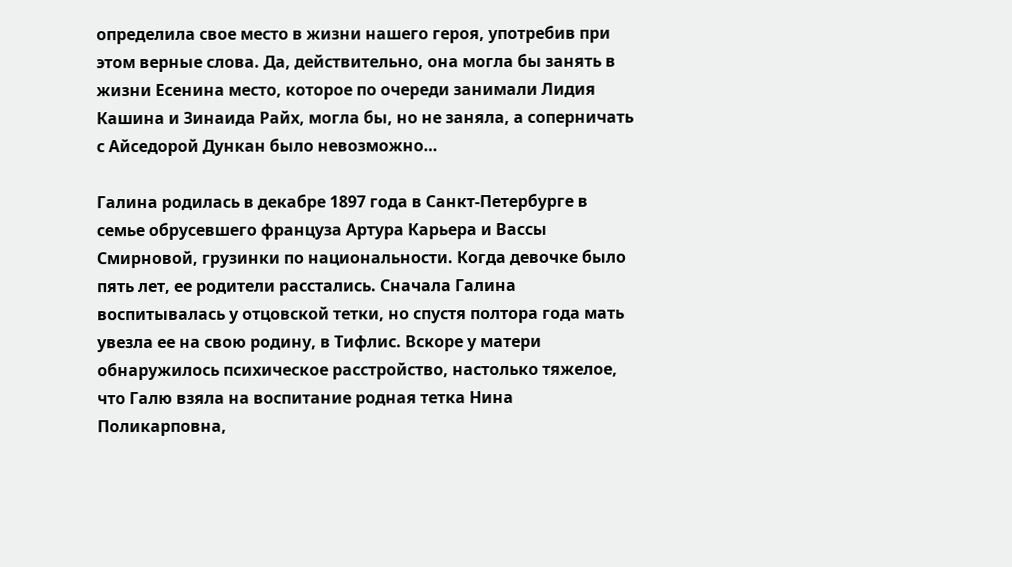определила свое место в жизни нашего героя, употребив при этом верные слова. Да, действительно, она могла бы занять в жизни Есенина место, которое по очереди занимали Лидия Кашина и Зинаида Райх, могла бы, но не заняла, а соперничать с Айседорой Дункан было невозможно…

Галина родилась в декабре 1897 года в Санкт-Петербурге в семье обрусевшего француза Артура Карьера и Вассы Смирновой, грузинки по национальности. Когда девочке было пять лет, ее родители расстались. Сначала Галина воспитывалась у отцовской тетки, но спустя полтора года мать увезла ее на свою родину, в Тифлис. Вскоре у матери обнаружилось психическое расстройство, настолько тяжелое, что Галю взяла на воспитание родная тетка Нина Поликарповна,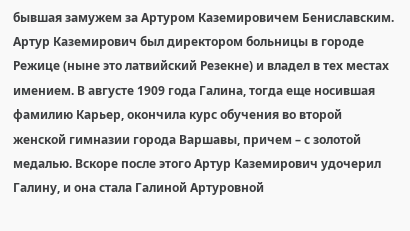бывшая замужем за Артуром Каземировичем Бениславским. Артур Каземирович был директором больницы в городе Режице (ныне это латвийский Резекне) и владел в тех местах имением. В августе 1909 года Галина, тогда еще носившая фамилию Карьер, окончила курс обучения во второй женской гимназии города Варшавы, причем – с золотой медалью. Вскоре после этого Артур Каземирович удочерил Галину, и она стала Галиной Артуровной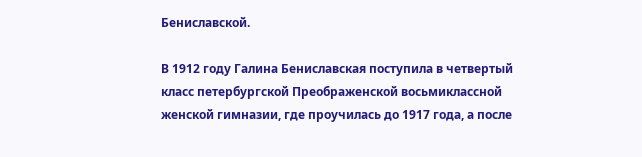Бениславской.

В 1912 году Галина Бениславская поступила в четвертый класс петербургской Преображенской восьмиклассной женской гимназии, где проучилась до 1917 года, а после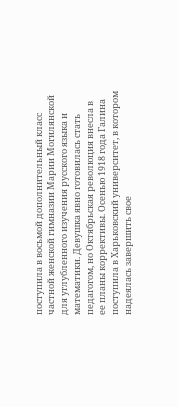поступила в восьмой дополнительный класс частной женской гимназии Марии Могилянской для углубленного изучения русского языка и математики. Девушка явно готовилась стать педагогом, но Октябрьская революция внесла в ее планы коррективы. Осенью 1918 года Галина поступила в Харьковский университет, в котором надеялась завершить свое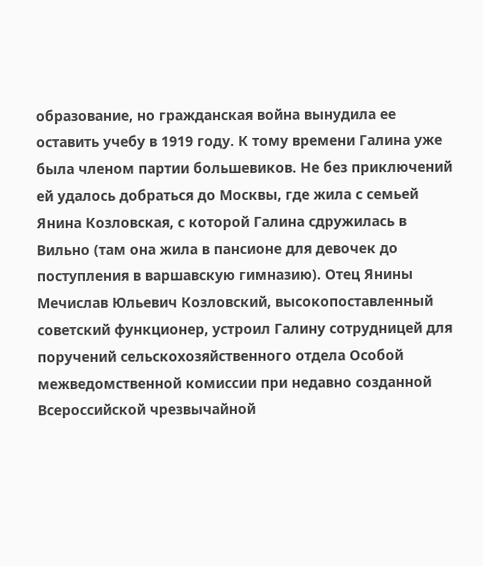образование, но гражданская война вынудила ее оставить учебу в 1919 году. К тому времени Галина уже была членом партии большевиков. Не без приключений ей удалось добраться до Москвы, где жила с семьей Янина Козловская, с которой Галина сдружилась в Вильно (там она жила в пансионе для девочек до поступления в варшавскую гимназию). Отец Янины Мечислав Юльевич Козловский, высокопоставленный советский функционер, устроил Галину сотрудницей для поручений сельскохозяйственного отдела Особой межведомственной комиссии при недавно созданной Всероссийской чрезвычайной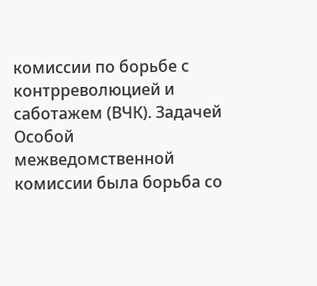комиссии по борьбе с контрреволюцией и саботажем (ВЧК). Задачей Особой межведомственной комиссии была борьба со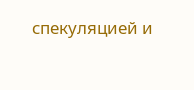спекуляцией и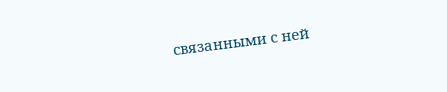связанными с ней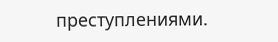преступлениями.